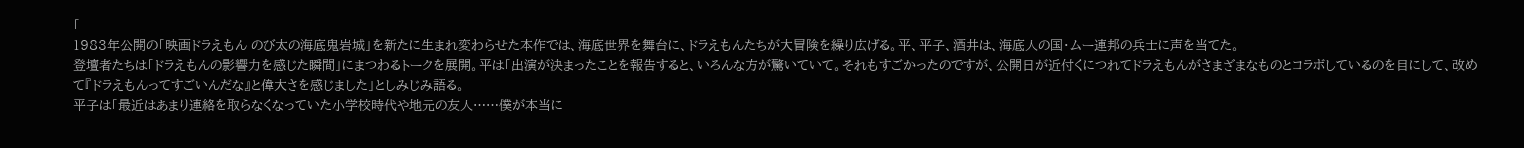「
1983年公開の「映画ドラえもん のび太の海底鬼岩城」を新たに生まれ変わらせた本作では、海底世界を舞台に、ドラえもんたちが大冒険を繰り広げる。平、平子、酒井は、海底人の国・ムー連邦の兵士に声を当てた。
登壇者たちは「ドラえもんの影響力を感じた瞬間」にまつわるトークを展開。平は「出演が決まったことを報告すると、いろんな方が驚いていて。それもすごかったのですが、公開日が近付くにつれてドラえもんがさまざまなものとコラボしているのを目にして、改めて『ドラえもんってすごいんだな』と偉大さを感じました」としみじみ語る。
平子は「最近はあまり連絡を取らなくなっていた小学校時代や地元の友人……僕が本当に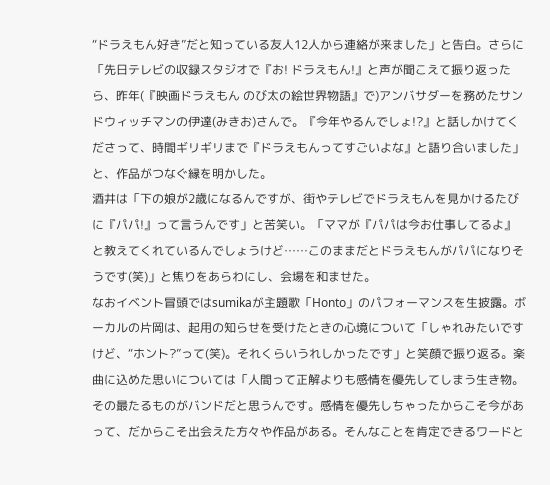“ドラえもん好き”だと知っている友人12人から連絡が来ました」と告白。さらに「先日テレビの収録スタジオで『お! ドラえもん!』と声が聞こえて振り返ったら、昨年(『映画ドラえもん のび太の絵世界物語』で)アンバサダーを務めたサンドウィッチマンの伊達(みきお)さんで。『今年やるんでしょ!?』と話しかけてくださって、時間ギリギリまで『ドラえもんってすごいよな』と語り合いました」と、作品がつなぐ縁を明かした。
酒井は「下の娘が2歳になるんですが、街やテレビでドラえもんを見かけるたびに『パパ!』って言うんです」と苦笑い。「ママが『パパは今お仕事してるよ』と教えてくれているんでしょうけど……このままだとドラえもんがパパになりそうです(笑)」と焦りをあらわにし、会場を和ませた。
なおイベント冒頭ではsumikaが主題歌「Honto」のパフォーマンスを生披露。ボーカルの片岡は、起用の知らせを受けたときの心境について「しゃれみたいですけど、“ホント?”って(笑)。それくらいうれしかったです」と笑顔で振り返る。楽曲に込めた思いについては「人間って正解よりも感情を優先してしまう生き物。その最たるものがバンドだと思うんです。感情を優先しちゃったからこそ今があって、だからこそ出会えた方々や作品がある。そんなことを肯定できるワードと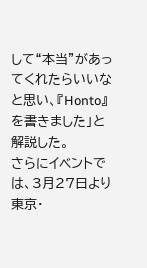して“本当”があってくれたらいいなと思い、『Honto』を書きました」と解説した。
さらにイベントでは、3月27日より東京・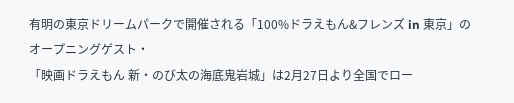有明の東京ドリームパークで開催される「100%ドラえもん&フレンズ in 東京」のオープニングゲスト・
「映画ドラえもん 新・のび太の海底鬼岩城」は2月27日より全国でロー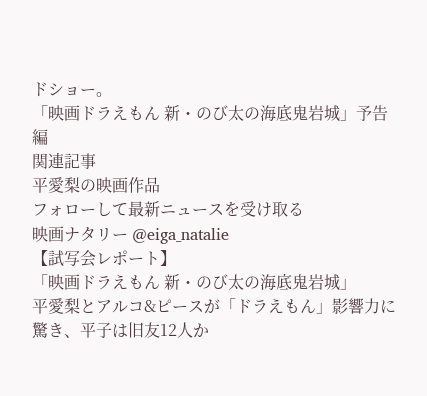ドショー。
「映画ドラえもん 新・のび太の海底鬼岩城」予告編
関連記事
平愛梨の映画作品
フォローして最新ニュースを受け取る
映画ナタリー @eiga_natalie
【試写会レポート】
「映画ドラえもん 新・のび太の海底鬼岩城」
平愛梨とアルコ&ピースが「ドラえもん」影響力に驚き、平子は旧友12人か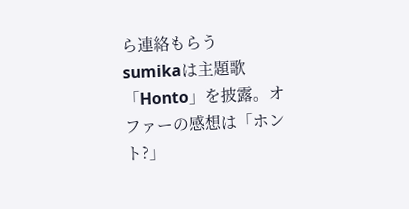ら連絡もらう
sumikaは主題歌「Honto」を披露。オファーの感想は「ホント?」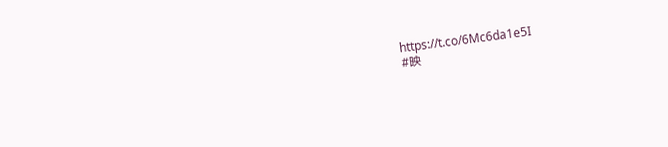https://t.co/6Mc6da1e5I
#映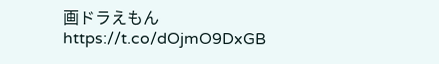画ドラえもん https://t.co/dOjmO9DxGB